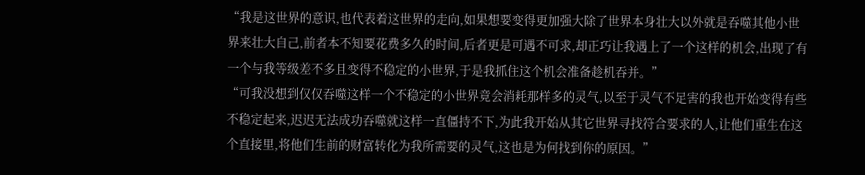“我是这世界的意识,也代表着这世界的走向,如果想要变得更加强大除了世界本身壮大以外就是吞噬其他小世界来壮大自己,前者本不知要花费多久的时间,后者更是可遇不可求,却正巧让我遇上了一个这样的机会,出现了有一个与我等级差不多且变得不稳定的小世界,于是我抓住这个机会准备趁机吞并。”
“可我没想到仅仅吞噬这样一个不稳定的小世界竟会消耗那样多的灵气,以至于灵气不足害的我也开始变得有些不稳定起来,迟迟无法成功吞噬就这样一直僵持不下,为此我开始从其它世界寻找符合要求的人,让他们重生在这个直接里,将他们生前的财富转化为我所需要的灵气,这也是为何找到你的原因。”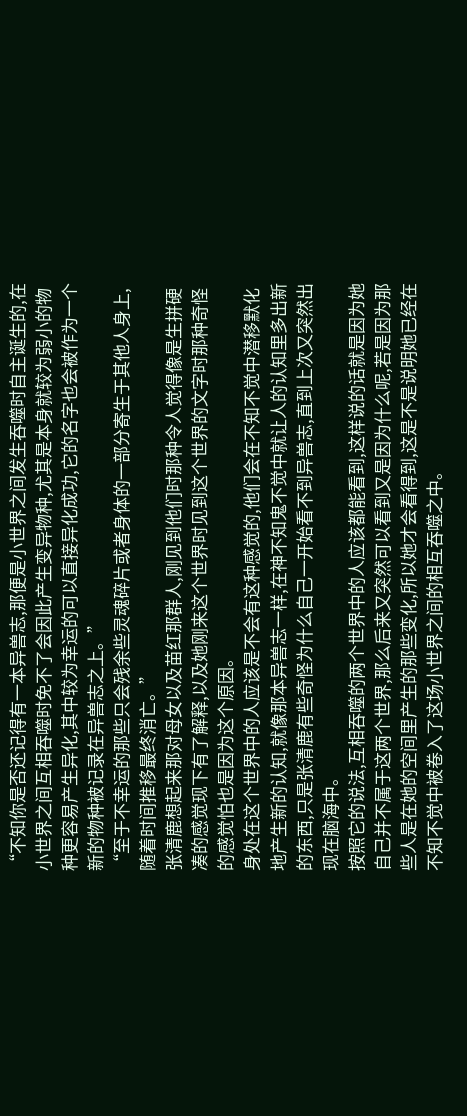“不知你是否还记得有一本异兽志,那便是小世界之间发生吞噬时自主诞生的,在小世界之间互相吞噬时免不了会因此产生变异物种,尤其是本身就较为弱小的物种更容易产生异化,其中较为幸运的可以直接异化成功,它的名字也会被作为一个新的物种被记录在异兽志之上。”
“至于不幸运的那些只会残余些灵魂碎片或者身体的一部分寄生于其他人身上,随着时间推移最终消亡。”
张清鹿想起来那对母女以及苗红那群人,刚见到他们时那种令人觉得像是生拼硬凑的感觉现下有了解释,以及她刚来这个世界时见到这个世界的文字时那种奇怪的感觉怕也是因为这个原因。
身处在这个世界中的人应该是不会有这种感觉的,他们会在不知不觉中潜移默化地产生新的认知,就像那本异兽志一样,在神不知鬼不觉中就让人的认知里多出新的东西,只是张清鹿有些奇怪为什么自己一开始看不到异兽志,直到上次又突然出现在脑海中。
按照它的说法,互相吞噬的两个世界中的人应该都能看到,这样说的话就是因为她自己并不属于这两个世界,那么后来又突然可以看到又是因为什么呢,若是因为那些人是在她的空间里产生的那些变化,所以她才会看得到,这是不是说明她已经在不知不觉中被卷入了这场小世界之间的相互吞噬之中。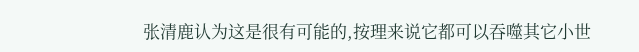张清鹿认为这是很有可能的,按理来说它都可以吞噬其它小世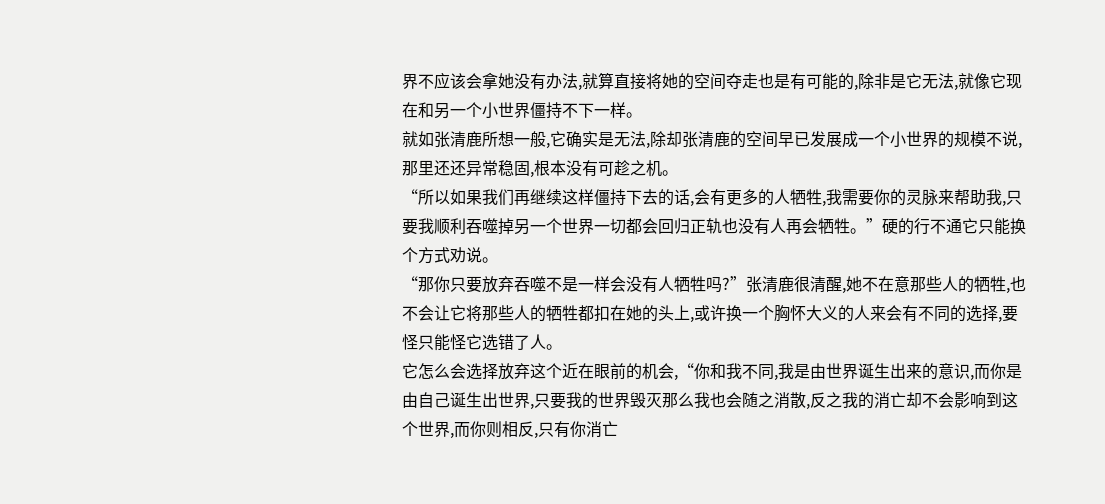界不应该会拿她没有办法,就算直接将她的空间夺走也是有可能的,除非是它无法,就像它现在和另一个小世界僵持不下一样。
就如张清鹿所想一般,它确实是无法,除却张清鹿的空间早已发展成一个小世界的规模不说,那里还还异常稳固,根本没有可趁之机。
“所以如果我们再继续这样僵持下去的话,会有更多的人牺牲,我需要你的灵脉来帮助我,只要我顺利吞噬掉另一个世界一切都会回归正轨也没有人再会牺牲。”硬的行不通它只能换个方式劝说。
“那你只要放弃吞噬不是一样会没有人牺牲吗?”张清鹿很清醒,她不在意那些人的牺牲,也不会让它将那些人的牺牲都扣在她的头上,或许换一个胸怀大义的人来会有不同的选择,要怪只能怪它选错了人。
它怎么会选择放弃这个近在眼前的机会,“你和我不同,我是由世界诞生出来的意识,而你是由自己诞生出世界,只要我的世界毁灭那么我也会随之消散,反之我的消亡却不会影响到这个世界,而你则相反,只有你消亡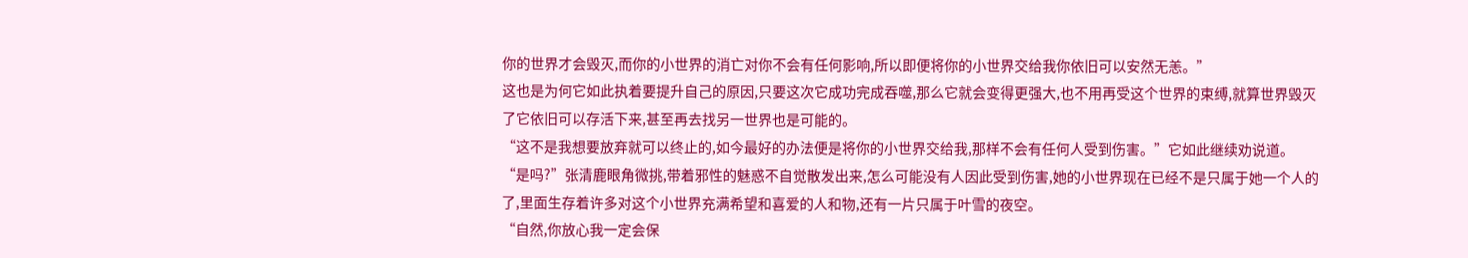你的世界才会毁灭,而你的小世界的消亡对你不会有任何影响,所以即便将你的小世界交给我你依旧可以安然无恙。”
这也是为何它如此执着要提升自己的原因,只要这次它成功完成吞噬,那么它就会变得更强大,也不用再受这个世界的束缚,就算世界毁灭了它依旧可以存活下来,甚至再去找另一世界也是可能的。
“这不是我想要放弃就可以终止的,如今最好的办法便是将你的小世界交给我,那样不会有任何人受到伤害。”它如此继续劝说道。
“是吗?”张清鹿眼角微挑,带着邪性的魅惑不自觉散发出来,怎么可能没有人因此受到伤害,她的小世界现在已经不是只属于她一个人的了,里面生存着许多对这个小世界充满希望和喜爱的人和物,还有一片只属于叶雪的夜空。
“自然,你放心我一定会保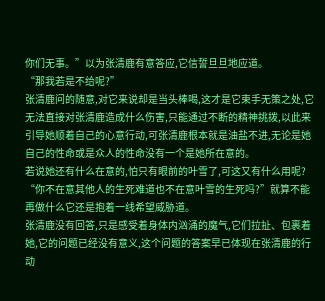你们无事。”以为张清鹿有意答应,它信誓旦旦地应道。
“那我若是不给呢?”
张清鹿问的随意,对它来说却是当头棒喝,这才是它束手无策之处,它无法直接对张清鹿造成什么伤害,只能通过不断的精神挑拨,以此来引导她顺着自己的心意行动,可张清鹿根本就是油盐不进,无论是她自己的性命或是众人的性命没有一个是她所在意的。
若说她还有什么在意的,怕只有眼前的叶雪了,可这又有什么用呢?
“你不在意其他人的生死难道也不在意叶雪的生死吗?”就算不能再做什么它还是抱着一线希望威胁道。
张清鹿没有回答,只是感受着身体内汹涌的魔气,它们拉扯、包裹着她,它的问题已经没有意义,这个问题的答案早已体现在张清鹿的行动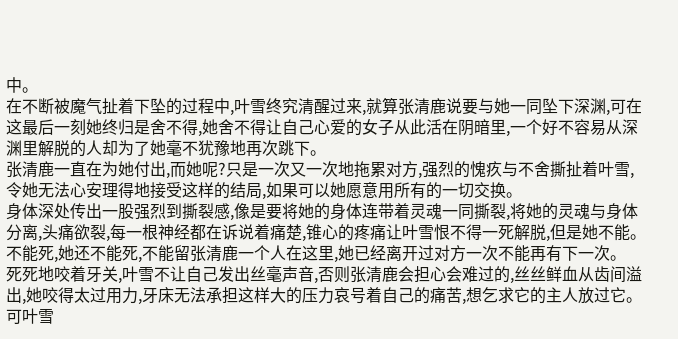中。
在不断被魔气扯着下坠的过程中,叶雪终究清醒过来,就算张清鹿说要与她一同坠下深渊,可在这最后一刻她终归是舍不得,她舍不得让自己心爱的女子从此活在阴暗里,一个好不容易从深渊里解脱的人却为了她毫不犹豫地再次跳下。
张清鹿一直在为她付出,而她呢?只是一次又一次地拖累对方,强烈的愧疚与不舍撕扯着叶雪,令她无法心安理得地接受这样的结局,如果可以她愿意用所有的一切交换。
身体深处传出一股强烈到撕裂感,像是要将她的身体连带着灵魂一同撕裂,将她的灵魂与身体分离,头痛欲裂,每一根神经都在诉说着痛楚,锥心的疼痛让叶雪恨不得一死解脱,但是她不能。
不能死,她还不能死,不能留张清鹿一个人在这里,她已经离开过对方一次不能再有下一次。
死死地咬着牙关,叶雪不让自己发出丝毫声音,否则张清鹿会担心会难过的,丝丝鲜血从齿间溢出,她咬得太过用力,牙床无法承担这样大的压力哀号着自己的痛苦,想乞求它的主人放过它。
可叶雪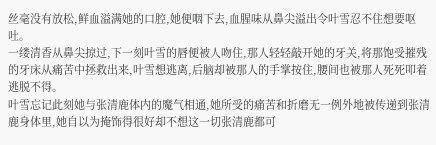丝毫没有放松,鲜血溢满她的口腔,她便咽下去,血腥味从鼻尖溢出令叶雪忍不住想要呕吐。
一缕清香从鼻尖掠过,下一刻叶雪的唇便被人吻住,那人轻轻敲开她的牙关,将那饱受摧残的牙床从痛苦中拯救出来,叶雪想逃离,后脑却被那人的手掌按住,腰间也被那人死死叩着逃脱不得。
叶雪忘记此刻她与张清鹿体内的魔气相通,她所受的痛苦和折磨无一例外地被传递到张清鹿身体里,她自以为掩饰得很好却不想这一切张清鹿都可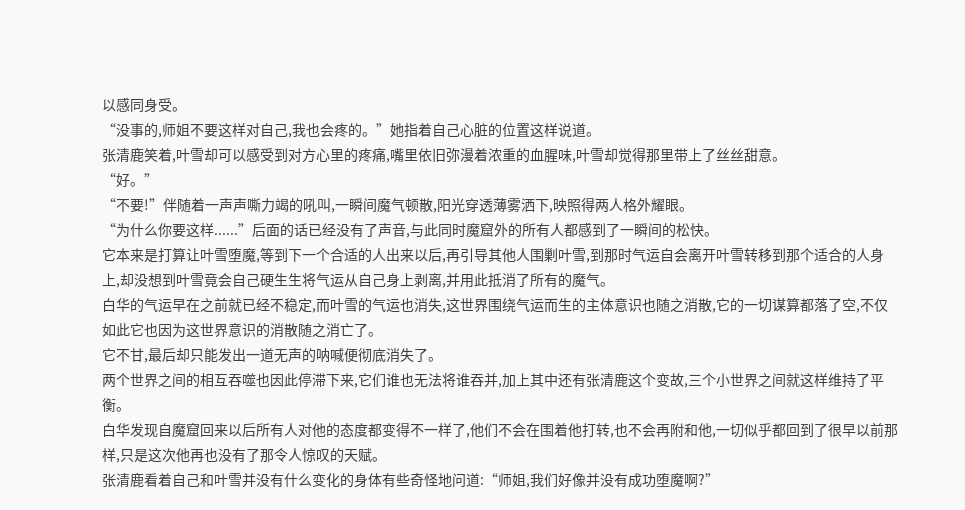以感同身受。
“没事的,师姐不要这样对自己,我也会疼的。”她指着自己心脏的位置这样说道。
张清鹿笑着,叶雪却可以感受到对方心里的疼痛,嘴里依旧弥漫着浓重的血腥味,叶雪却觉得那里带上了丝丝甜意。
“好。”
“不要!”伴随着一声声嘶力竭的吼叫,一瞬间魔气顿散,阳光穿透薄雾洒下,映照得两人格外耀眼。
“为什么你要这样......”后面的话已经没有了声音,与此同时魔窟外的所有人都感到了一瞬间的松快。
它本来是打算让叶雪堕魔,等到下一个合适的人出来以后,再引导其他人围剿叶雪,到那时气运自会离开叶雪转移到那个适合的人身上,却没想到叶雪竟会自己硬生生将气运从自己身上剥离,并用此抵消了所有的魔气。
白华的气运早在之前就已经不稳定,而叶雪的气运也消失,这世界围绕气运而生的主体意识也随之消散,它的一切谋算都落了空,不仅如此它也因为这世界意识的消散随之消亡了。
它不甘,最后却只能发出一道无声的呐喊便彻底消失了。
两个世界之间的相互吞噬也因此停滞下来,它们谁也无法将谁吞并,加上其中还有张清鹿这个变故,三个小世界之间就这样维持了平衡。
白华发现自魔窟回来以后所有人对他的态度都变得不一样了,他们不会在围着他打转,也不会再附和他,一切似乎都回到了很早以前那样,只是这次他再也没有了那令人惊叹的天赋。
张清鹿看着自己和叶雪并没有什么变化的身体有些奇怪地问道:“师姐,我们好像并没有成功堕魔啊?”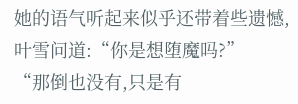她的语气听起来似乎还带着些遗憾,叶雪问道:“你是想堕魔吗?”
“那倒也没有,只是有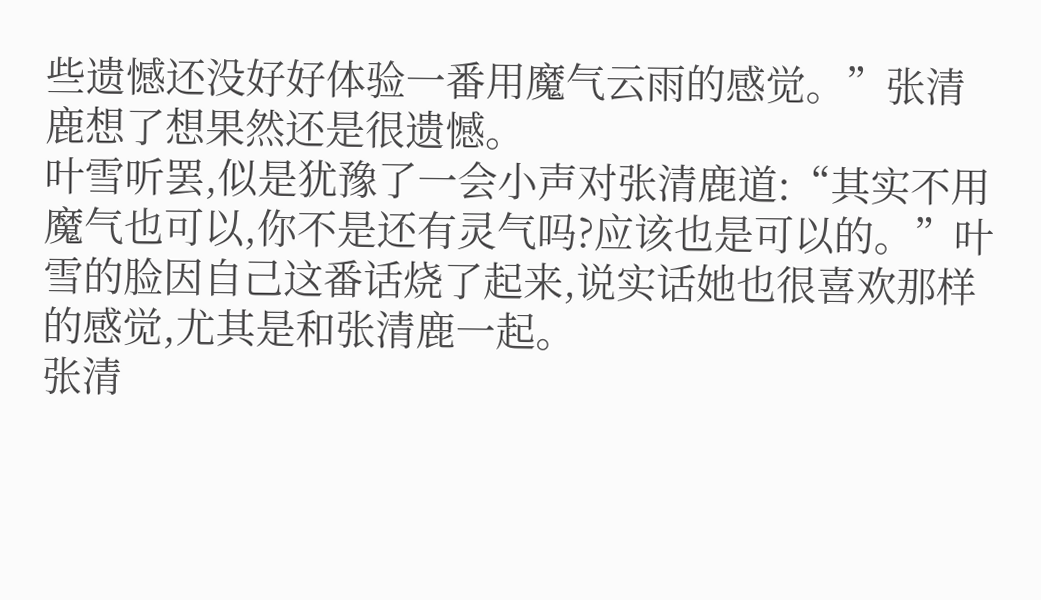些遗憾还没好好体验一番用魔气云雨的感觉。”张清鹿想了想果然还是很遗憾。
叶雪听罢,似是犹豫了一会小声对张清鹿道:“其实不用魔气也可以,你不是还有灵气吗?应该也是可以的。”叶雪的脸因自己这番话烧了起来,说实话她也很喜欢那样的感觉,尤其是和张清鹿一起。
张清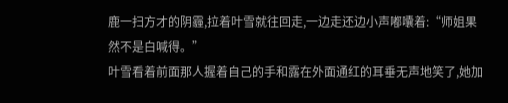鹿一扫方才的阴霾,拉着叶雪就往回走,一边走还边小声嘟囔着:“师姐果然不是白喊得。”
叶雪看着前面那人握着自己的手和露在外面通红的耳垂无声地笑了,她加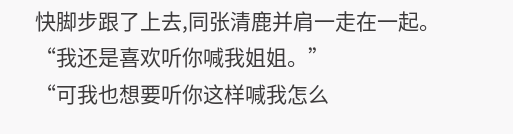快脚步跟了上去,同张清鹿并肩一走在一起。
“我还是喜欢听你喊我姐姐。”
“可我也想要听你这样喊我怎么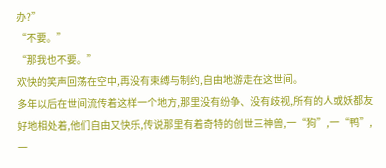办?”
“不要。”
“那我也不要。”
欢快的笑声回荡在空中,再没有束缚与制约,自由地游走在这世间。
多年以后在世间流传着这样一个地方,那里没有纷争、没有歧视,所有的人或妖都友好地相处着,他们自由又快乐,传说那里有着奇特的创世三神兽,一“狗”,一“鸭”,一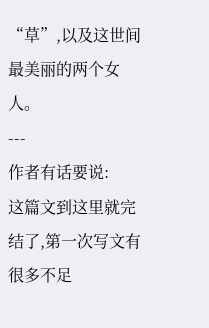“草”,以及这世间最美丽的两个女人。
---
作者有话要说:
这篇文到这里就完结了,第一次写文有很多不足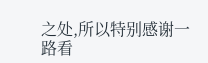之处,所以特别感谢一路看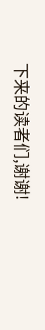下来的读者们,谢谢!